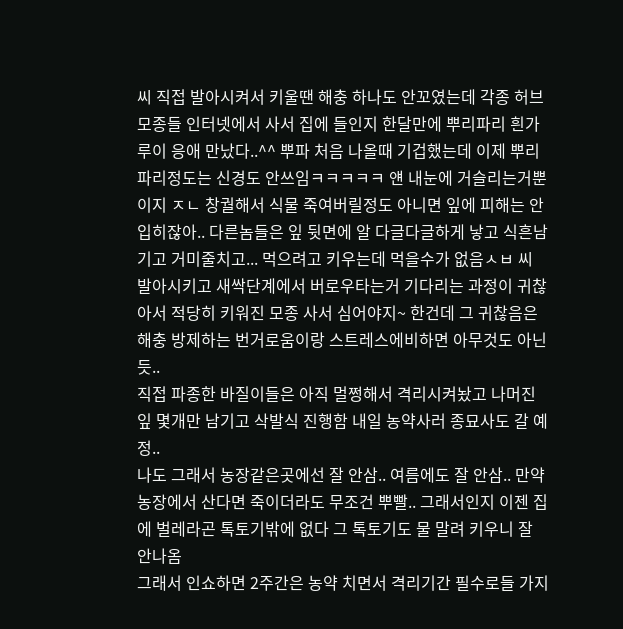씨 직접 발아시켜서 키울땐 해충 하나도 안꼬였는데 각종 허브모종들 인터넷에서 사서 집에 들인지 한달만에 뿌리파리 흰가루이 응애 만났다..^^ 뿌파 처음 나올때 기겁했는데 이제 뿌리파리정도는 신경도 안쓰임ㅋㅋㅋㅋㅋ 얜 내눈에 거슬리는거뿐이지 ㅈㄴ 창궐해서 식물 죽여버릴정도 아니면 잎에 피해는 안입히잖아.. 다른놈들은 잎 뒷면에 알 다글다글하게 낳고 식흔남기고 거미줄치고... 먹으려고 키우는데 먹을수가 없음ㅅㅂ 씨 발아시키고 새싹단계에서 버로우타는거 기다리는 과정이 귀찮아서 적당히 키워진 모종 사서 심어야지~ 한건데 그 귀찮음은 해충 방제하는 번거로움이랑 스트레스에비하면 아무것도 아닌듯..
직접 파종한 바질이들은 아직 멀쩡해서 격리시켜놨고 나머진 잎 몇개만 남기고 삭발식 진행함 내일 농약사러 종묘사도 갈 예정..
나도 그래서 농장같은곳에선 잘 안삼.. 여름에도 잘 안삼.. 만약 농장에서 산다면 죽이더라도 무조건 뿌빨.. 그래서인지 이젠 집에 벌레라곤 톡토기밖에 없다 그 톡토기도 물 말려 키우니 잘 안나옴
그래서 인쇼하면 2주간은 농약 치면서 격리기간 필수로들 가지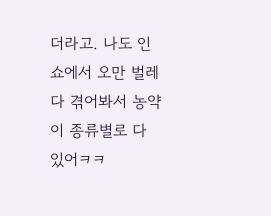더라고. 나도 인쇼에서 오만 벌레 다 겪어봐서 농약이 종류별로 다 있어ㅋㅋ